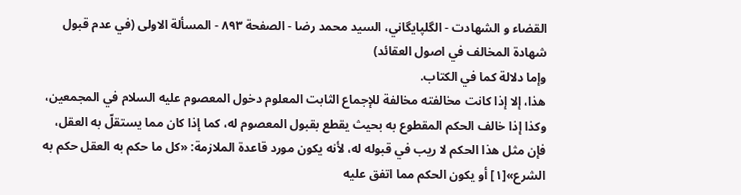القضاء و الشهادت - الگلپايگاني، السيد محمد رضا - الصفحة ٨٩٣ - المسألة الاولى (في عدم قبول شهادة المخالف في اصول العقائد)
وإما دلالة كما في الكتاب.
هذا، إلا إذا كانت مخالفته مخالفة للإجماع الثابت المعلوم دخول المعصوم عليه السلام في المجمعين، وكذا إذا خالف الحكم المقطوع به بحيث يقطع بقبول المعصوم له، كما إذا كان مما يستقلّ به العقل، فإن مثل هذا الحكم لا ريب في قبوله له، لأنه يكون مورد قاعدة الملازمة: «كل ما حكم به العقل حكم به الشرع»[١] أو يكون الحكم مما اتفق عليه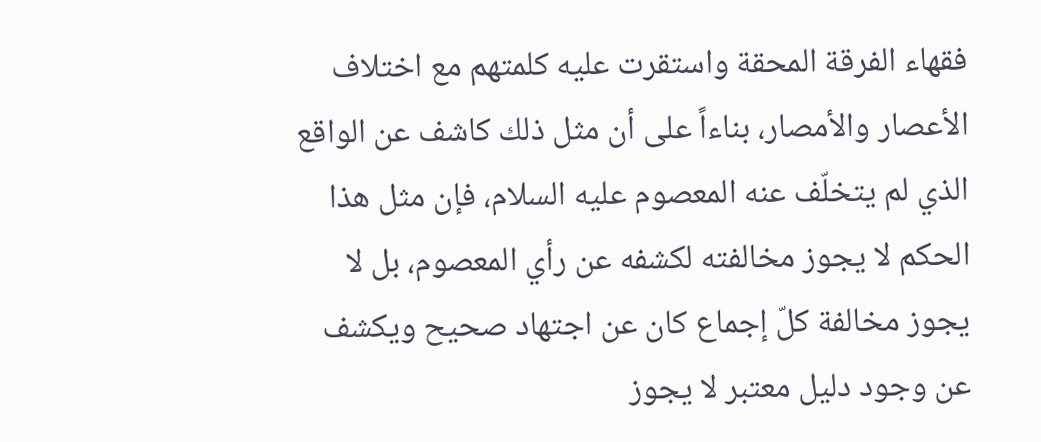فقهاء الفرقة المحقة واستقرت عليه كلمتهم مع اختلاف الأعصار والأمصار، بناءاً على أن مثل ذلك كاشف عن الواقع الذي لم يتخلّف عنه المعصوم عليه السلام، فإن مثل هذا الحكم لا يجوز مخالفته لكشفه عن رأي المعصوم، بل لا يجوز مخالفة كلّ إجماع كان عن اجتهاد صحيح ويكشف عن وجود دليل معتبر لا يجوز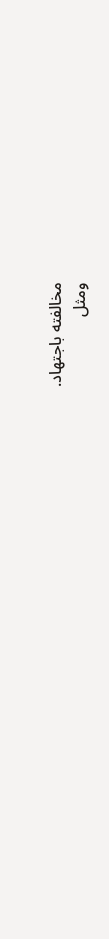مخالفته باجتهاد.
ومثل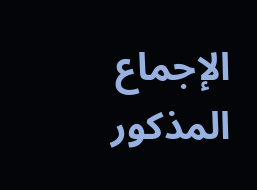الإجماع المذكور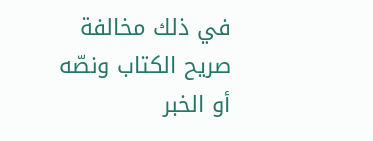في ذلك مخالفة صريح الكتاب ونصّه أو الخبر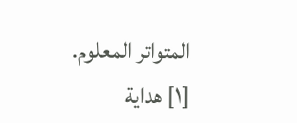المتواتر المعلوم.
[١] هداية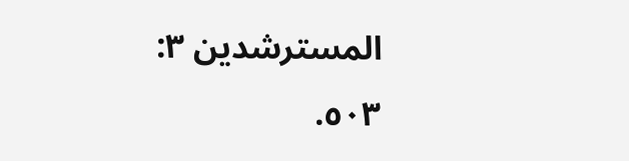المسترشدين ٣: ٥٠٣.